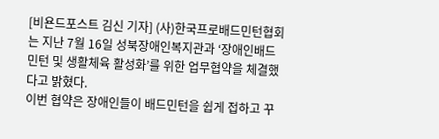[비욘드포스트 김신 기자] (사)한국프로배드민턴협회는 지난 7월 16일 성북장애인복지관과 ‘장애인배드민턴 및 생활체육 활성화’를 위한 업무협약을 체결했다고 밝혔다.
이번 협약은 장애인들이 배드민턴을 쉽게 접하고 꾸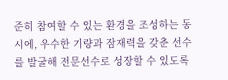준히 참여할 수 있는 환경을 조성하는 동시에, 우수한 기량과 잠재력을 갖춘 선수를 발굴해 전문선수로 성장할 수 있도록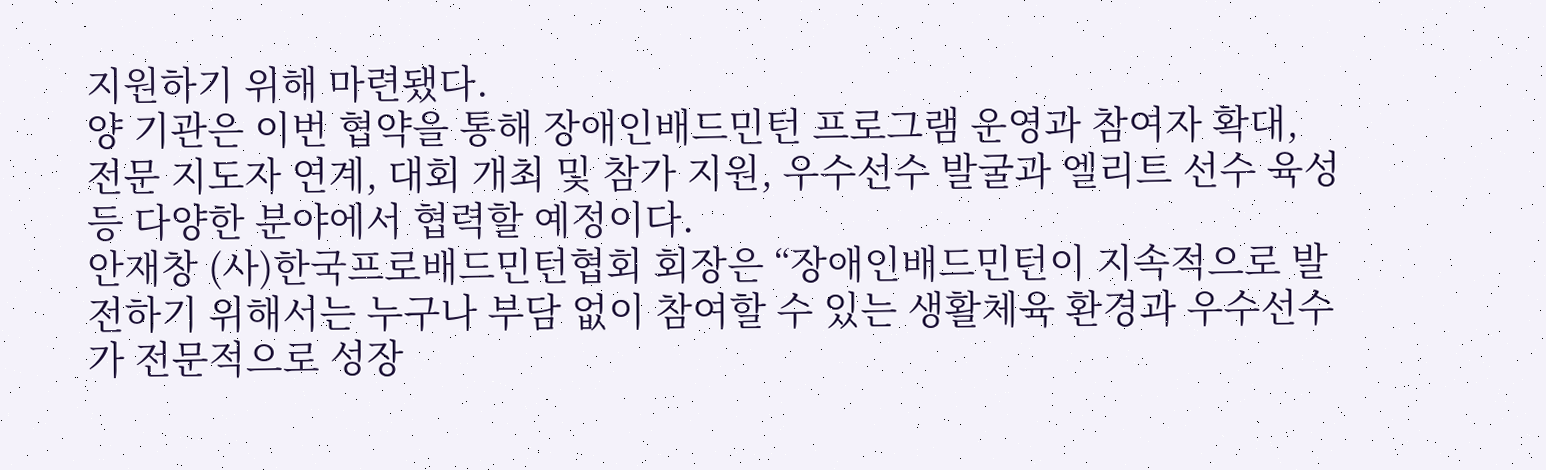지원하기 위해 마련됐다.
양 기관은 이번 협약을 통해 장애인배드민턴 프로그램 운영과 참여자 확대, 전문 지도자 연계, 대회 개최 및 참가 지원, 우수선수 발굴과 엘리트 선수 육성 등 다양한 분야에서 협력할 예정이다.
안재창 (사)한국프로배드민턴협회 회장은 “장애인배드민턴이 지속적으로 발전하기 위해서는 누구나 부담 없이 참여할 수 있는 생활체육 환경과 우수선수가 전문적으로 성장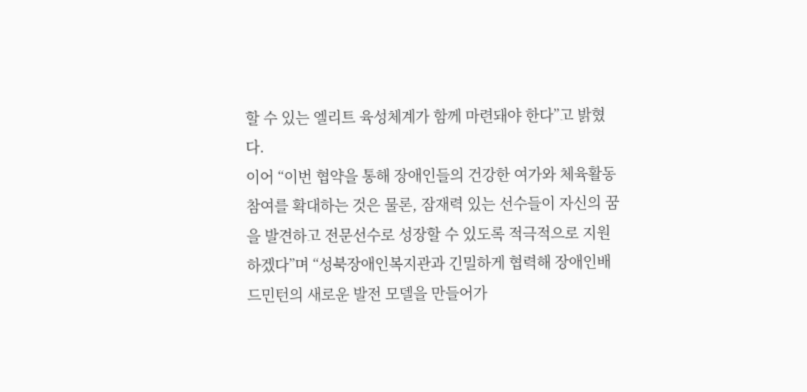할 수 있는 엘리트 육성체계가 함께 마련돼야 한다”고 밝혔다.
이어 “이번 협약을 통해 장애인들의 건강한 여가와 체육활동 참여를 확대하는 것은 물론, 잠재력 있는 선수들이 자신의 꿈을 발견하고 전문선수로 성장할 수 있도록 적극적으로 지원하겠다”며 “성북장애인복지관과 긴밀하게 협력해 장애인배드민턴의 새로운 발전 모델을 만들어가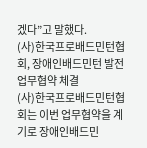겠다”고 말했다.
(사)한국프로배드민턴협회, 장애인배드민턴 발전 업무협약 체결
(사)한국프로배드민턴협회는 이번 업무협약을 계기로 장애인배드민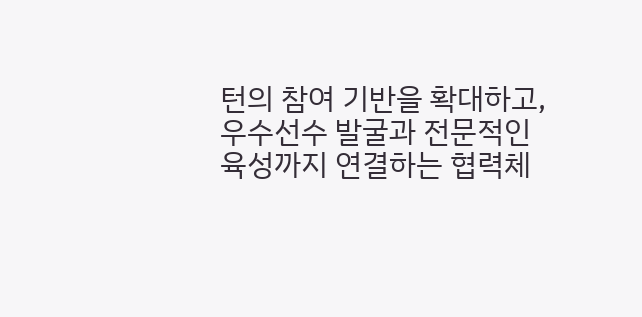턴의 참여 기반을 확대하고, 우수선수 발굴과 전문적인 육성까지 연결하는 협력체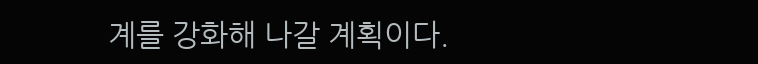계를 강화해 나갈 계획이다.